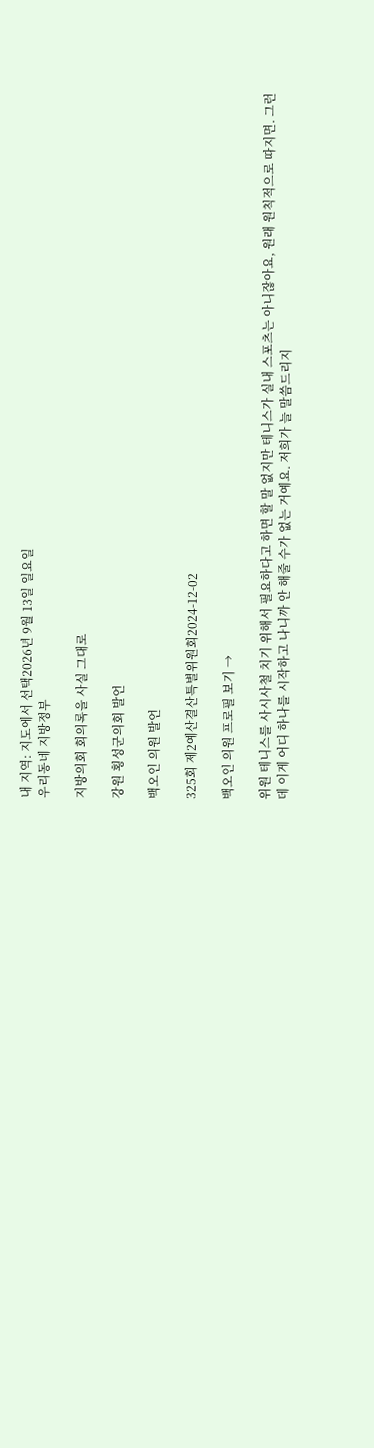내 지역: 지도에서 선택2026년 9월 13일 일요일
우리동네 지방정부

지방의회 회의록을 사실 그대로

강원 횡성군의회 발언

백오인 의원 발언

325회 제2예산결산특별위원회2024-12-02

백오인 의원 프로필 보기 →

위원 테니스를 사시사철 치기 위해서 필요하다고 하면 할 말 없지만 테니스가 실내 스포츠는 아니잖아요, 원래 원칙적으로 따지면. 그런데 이게 어디 하나를 시작하고 나니까 안 해줄 수가 없는 거예요. 저희가 늘 말씀드리지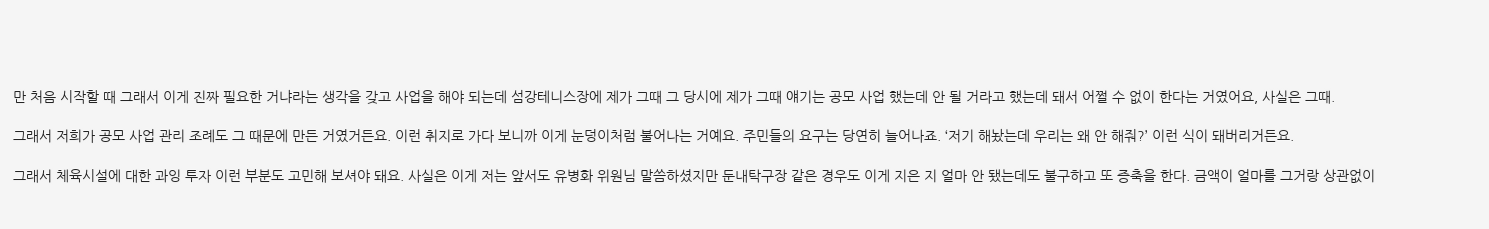만 처음 시작할 때 그래서 이게 진짜 필요한 거냐라는 생각을 갖고 사업을 해야 되는데 섬강테니스장에 제가 그때 그 당시에 제가 그때 얘기는 공모 사업 했는데 안 될 거라고 했는데 돼서 어쩔 수 없이 한다는 거였어요, 사실은 그때.

그래서 저희가 공모 사업 관리 조례도 그 때문에 만든 거였거든요. 이런 취지로 가다 보니까 이게 눈덩이처럼 불어나는 거예요. 주민들의 요구는 당연히 늘어나죠. ‘저기 해놨는데 우리는 왜 안 해줘?’ 이런 식이 돼버리거든요.

그래서 체육시설에 대한 과잉 투자 이런 부분도 고민해 보셔야 돼요. 사실은 이게 저는 앞서도 유병화 위원님 말씀하셨지만 둔내탁구장 같은 경우도 이게 지은 지 얼마 안 됐는데도 불구하고 또 증축을 한다. 금액이 얼마를 그거랑 상관없이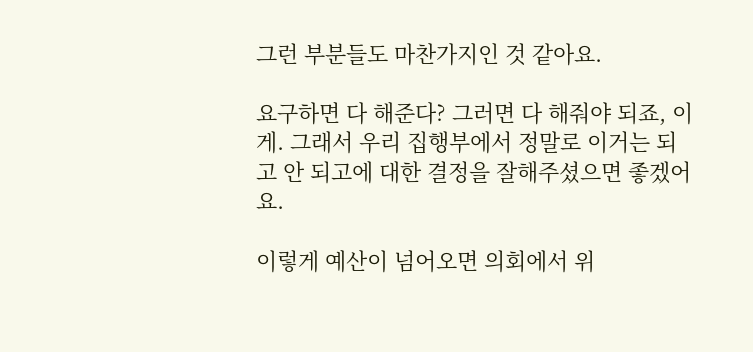그런 부분들도 마찬가지인 것 같아요.

요구하면 다 해준다? 그러면 다 해줘야 되죠, 이게. 그래서 우리 집행부에서 정말로 이거는 되고 안 되고에 대한 결정을 잘해주셨으면 좋겠어요.

이렇게 예산이 넘어오면 의회에서 위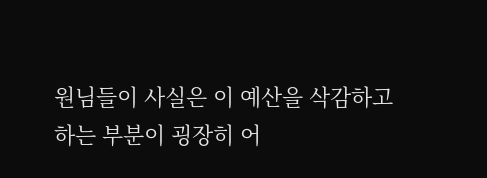원님들이 사실은 이 예산을 삭감하고 하는 부분이 굉장히 어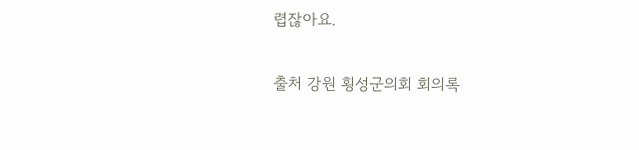렵잖아요.

출처 강원 횡성군의회 회의록